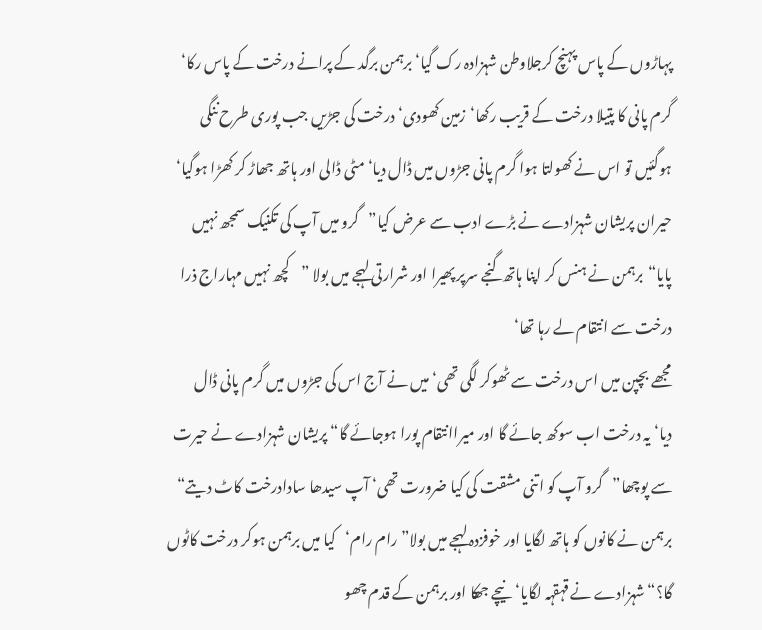پہاڑوں کے پاس پہنچ کرجلاوطن شہزادہ رک گیا‘ برہمن برگد کے پرانے درخت کے پاس رکا‘ گرم پانی کا پتیلا درخت کے قریب رکھا‘زمین کھودی‘ درخت کی جڑیں جب پوری طرح ننگی ہوگئیں تو اس نے کھولتا ہوا گرم پانی جڑوں میں ڈال دیا‘ مٹی ڈالی اور ہاتھ جھاڑ کر کھڑا ہوگیا‘ حیران پریشان شہزادے نے بڑے ادب سے عرض کیا”گرو میں آپ کی تکنیک سمجھ نہیں پایا“برہمن نے ہنس کر اپنا ہاتھ گنجے سرپر پھیرا اور شرارتی لہجے میں بولا ”کچھ نہیں مہاراج ذرا درخت سے انتقام لے رہا تھا‘
مجھے بچپن میں اس درخت سے ٹھوکر لگی تھی‘ میں نے آج اس کی جڑوں میں گرم پانی ڈال دیا‘ یہ درخت اب سوکھ جائے گا اور میراانتقام پورا ہوجائے گا“ پریشان شہزادے نے حیرت سے پوچھا”گرو آپ کو اتنی مشقت کی کیا ضرورت تھی‘ آپ سیدھا سادادرخت کاٹ دیتے“ برہمن نے کانوں کو ہاتھ لگایا اور خوفزدہ لہجے میں بولا”رام رام‘کیا میں برہمن ہوکر درخت کاٹوں گا؟“ شہزادے نے قہقہہ لگایا‘ نیچے جھکا اور برہمن کے قدم چھو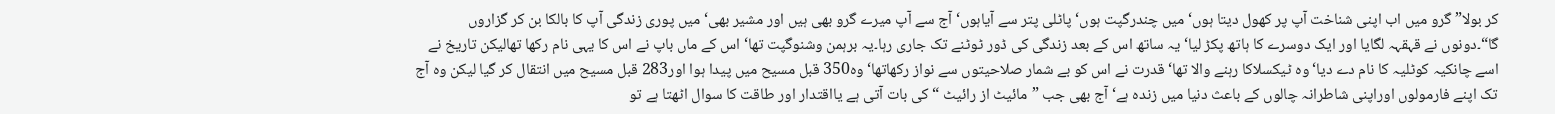کر بولا” گرو میں اب اپنی شناخت آپ پر کھول دیتا ہوں‘ میں چندرگپت ہوں‘ پاٹلی پتر سے آیاہوں‘ آج سے آپ میرے گرو بھی ہیں اور مشیر بھی‘ میں پوری زندگی آپ کا بالکا بن کر گزاروں گا“۔دونوں نے قہقہہ لگایا اور ایک دوسرے کا ہاتھ پکڑ لیا‘ یہ ساتھ اس کے بعد زندگی کی ڈور ٹوٹنے تک جاری رہا۔یہ برہمن وشنوگپت تھا‘ اس کے ماں باپ نے اس کا یہی نام رکھا تھالیکن تاریخ نے اسے چانکیہ کوٹلیہ کا نام دے دیا‘وہ ٹیکسلاکا رہنے والا تھا‘ قدرت نے اس کو بے شمار صلاحیتوں سے نواز رکھاتھا‘وہ350 قبل مسیح میں پیدا ہوا اور283 قبل مسیح میں انتقال کر گیا لیکن وہ آج تک اپنے فارمولوں اوراپنی شاطرانہ چالوں کے باعث دنیا میں زندہ ہے‘ آج بھی جب ”مائیٹ از رائیٹ “ کی بات آتی ہے یااقتدار اور طاقت کا سوال اٹھتا ہے تو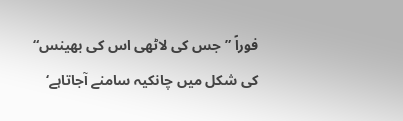فوراً ”جس کی لاٹھی اس کی بھینس“ کی شکل میں چانکیہ سامنے آجاتاہے‘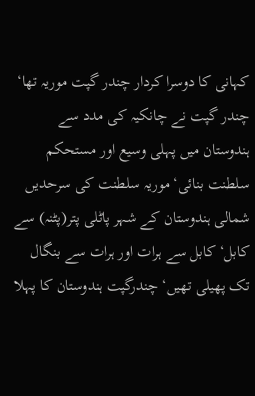کہانی کا دوسرا کردار چندر گپت موریہ تھا‘
چندر گپت نے چانکیہ کی مدد سے ہندوستان میں پہلی وسیع اور مستحکم سلطنت بنائی‘موریہ سلطنت کی سرحدیں شمالی ہندوستان کے شہر پاٹلی پتر(پٹنہ) سے کابل‘ کابل سے ہرات اور ہرات سے بنگال تک پھیلی تھیں‘ چندرگپت ہندوستان کا پہلا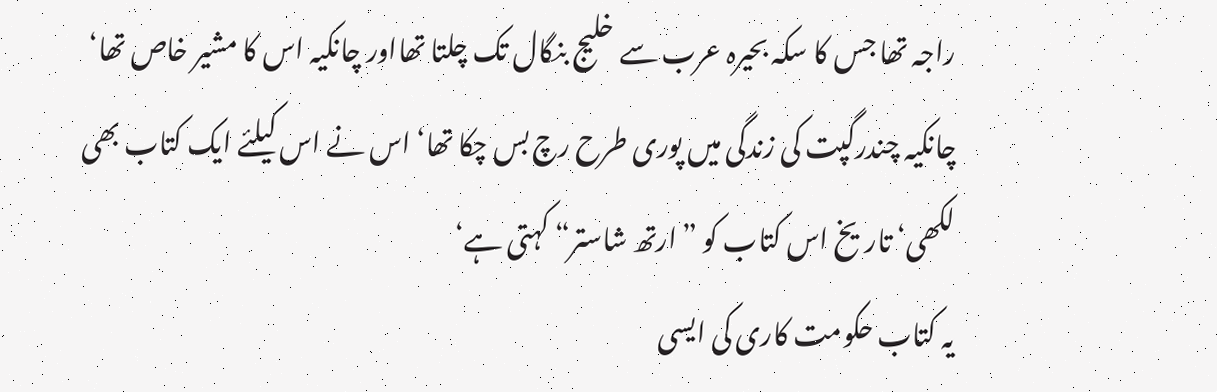راجہ تھا جس کا سکہ بحیرہ عرب سے خلیج بنگال تک چلتا تھااور چانکیہ اس کا مشیر خاص تھا‘ چانکیہ چندرگپت کی زندگی میں پوری طرح رچ بس چکا تھا‘ اس نے اس کیلئے ایک کتاب بھی لکھی‘ تاریخ اس کتاب کو ”ارتھ شاستر“ کہتی ہے‘
یہ کتاب حکومت کاری کی ایسی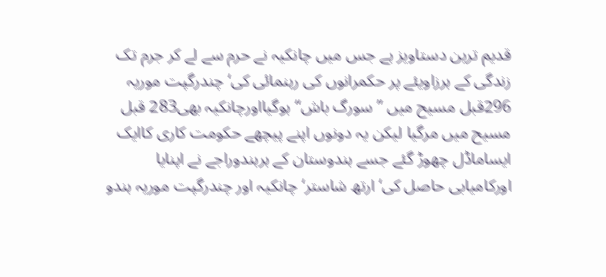قدیم ترین دستاویز ہے جس میں چانکیہ نے حرم سے لے کر جرم تک زندگی کے ہرزاویئے پر حکمرانوں کی رہنمائی کی‘ چندرگپت موریہ 296قبل مسیح میں ”سورگ باش“ ہوگیااورچانکیہ بھی283 قبل مسیح میں مرگیا لیکن یہ دونوں اپنے پیچھے حکومت کاری کاایک ایساماڈل چھوڑ گئے جسے ہندوستان کے ہرہندوراجے نے اپنایا اورکامیابی حاصل کی‘ ارتھ شاستر‘ چانکیہ اور چندرگپت موریہ ہندو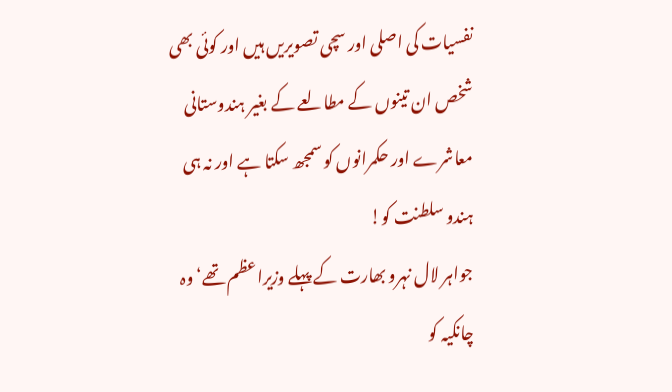نفسیات کی اصلی اور سچی تصویریں ہیں اور کوئی بھی شخص ان تینوں کے مطالعے کے بغیر ہندوستانی معاشرے اور حکمرانوں کو سمجھ سکتا ہے اور نہ ہی ہندو سلطنت کو!
جواہر لال نہرو بھارت کے پہلے وزیراعظم تھے‘ وہ چانکیہ کو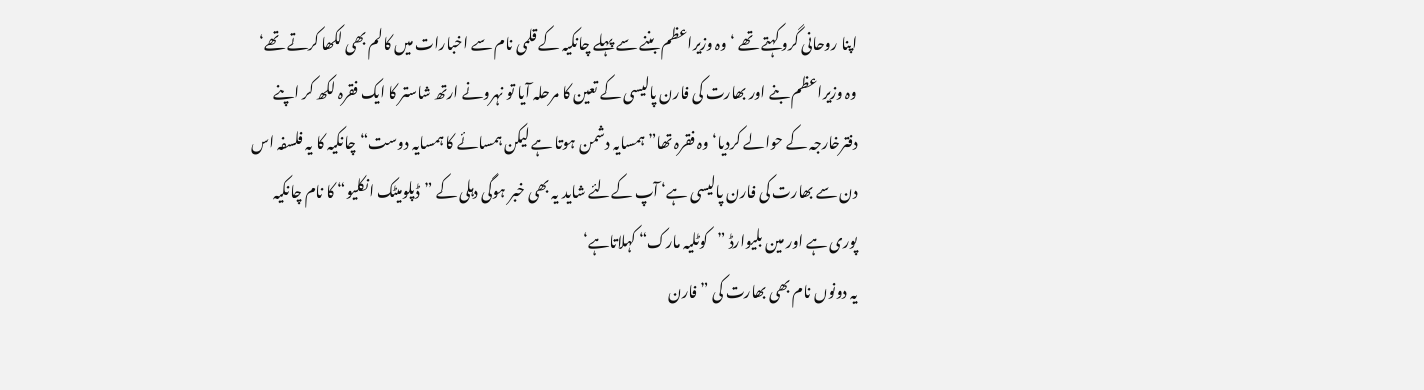اپنا روحانی گرو کہتے تھے ‘وہ وزیراعظم بننے سے پہلے چانکیہ کے قلمی نام سے اخبارات میں کالم بھی لکھا کرتے تھے‘ وہ وزیراعظم بنے اور بھارت کی فارن پالیسی کے تعین کا مرحلہ آیا تو نہرونے ارتھ شاستر کا ایک فقرہ لکھ کر اپنے دفترخارجہ کے حوالے کردیا‘ وہ فقرہ تھا”ہمسایہ دشمن ہوتا ہے لیکن ہمسائے کا ہمسایہ دوست“چانکیہ کا یہ فلسفہ اس دن سے بھارت کی فارن پالیسی ہے‘ آپ کےلئے شاید یہ بھی خبر ہوگی دہلی کے ”ڈپلومیٹک انکلیو“ کا نام چانکیہ پوری ہے اور مین بلیوارڈ ”کوٹلیہ مارک“ کہلاتاہے‘
یہ دونوں نام بھی بھارت کی ”فارن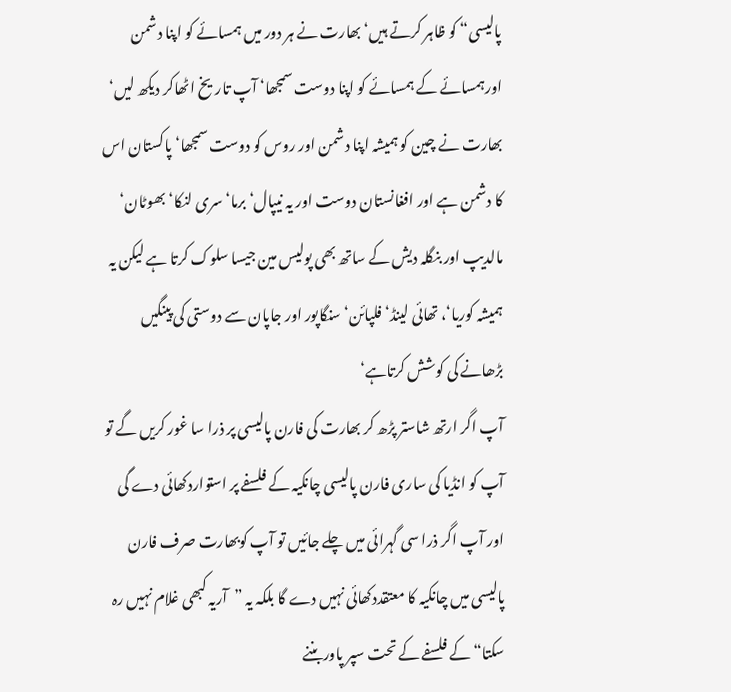پالیسی“ کو ظاہر کرتے ہیں‘ بھارت نے ہر دور میں ہمسائے کو اپنا دشمن اورہمسائے کے ہمسائے کو اپنا دوست سمجھا‘ آپ تاریخ اٹھاکر دیکھ لیں‘ بھارت نے چین کو ہمیشہ اپنا دشمن اور روس کو دوست سمجھا‘ پاکستان اس کا دشمن ہے اور افغانستان دوست اور یہ نیپال‘ برما‘ سری لنکا‘ بھوٹان‘ مالدیپ اور بنگلہ دیش کے ساتھ بھی پولیس مین جیسا سلوک کرتا ہے لیکن یہ ہمیشہ کوریا‘، تھائی لینڈ‘ فلپائن‘ سنگاپور اور جاپان سے دوستی کی پینگیں بڑھانے کی کوشش کرتاہے‘
آپ اگر ارتھ شاستر پڑھ کر بھارت کی فارن پالیسی پر ذرا سا غور کریں گے تو آپ کو انڈیا کی ساری فارن پالیسی چانکیہ کے فلسفے پر استواردکھائی دے گی اور آپ اگر ذرا سی گہرائی میں چلے جائیں تو آپ کوبھارت صرف فارن پالیسی میں چانکیہ کا معتقددکھائی نہیں دے گا بلکہ یہ ”آریہ کبھی غلام نہیں رہ سکتا“ کے فلسفے کے تحت سپر پاوربننے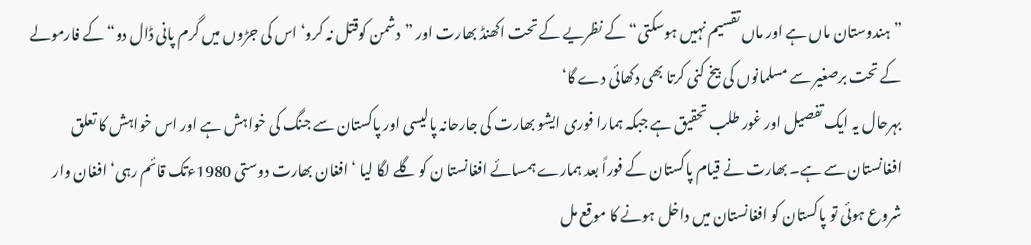”ہندوستان ماں ہے اور ماں تقسیم نہیں ہوسکتی“ کے نظریے کے تحت اکھنڈ بھارت اور ”دشمن کوقتل نہ کرو‘ اس کی جڑوں میں گرم پانی ڈال دو“ کے فارمولے کے تحت برصغیر سے مسلمانوں کی بیخ کنی کرتا بھی دکھائی دے گا‘
بہرحال یہ ایک تفصیل اور غور طلب تحقیق ہے جبکہ ہمارا فوری ایشو بھارت کی جارحانہ پالیسی اور پاکستان سے جنگ کی خواہش ہے اور اس خواہش کا تعلق افغانستان سے ہے۔ بھارت نے قیام پاکستان کے فوراً بعد ہمارے ہمسائے افغانستا ن کو گلے لگا لیا ‘ افغان بھارت دوستی 1980ءتک قائم رہی‘ افغان وار شروع ہوئی تو پاکستان کو افغانستان میں داخل ہونے کا موقع مل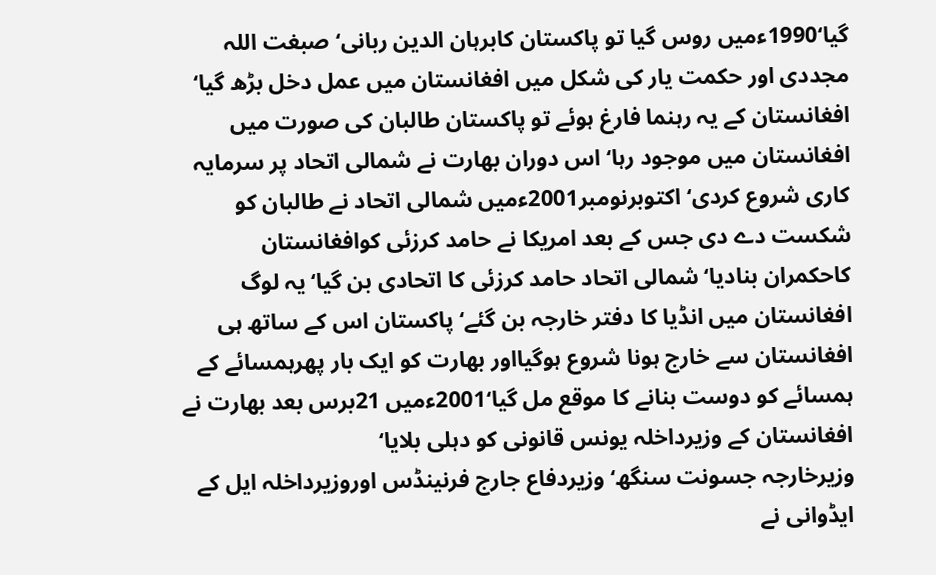گیا‘1990ءمیں روس گیا تو پاکستان کابرہان الدین ربانی‘صبغت اللہ مجددی اور حکمت یار کی شکل میں افغانستان میں عمل دخل بڑھ گیا‘
افغانستان کے یہ رہنما فارغ ہوئے تو پاکستان طالبان کی صورت میں افغانستان میں موجود رہا‘ اس دوران بھارت نے شمالی اتحاد پر سرمایہ کاری شروع کردی‘ اکتوبرنومبر2001ءمیں شمالی اتحاد نے طالبان کو شکست دے دی جس کے بعد امریکا نے حامد کرزئی کوافغانستان کاحکمران بنادیا‘شمالی اتحاد حامد کرزئی کا اتحادی بن گیا‘یہ لوگ افغانستان میں انڈیا کا دفتر خارجہ بن گئے‘ پاکستان اس کے ساتھ ہی افغانستان سے خارج ہونا شروع ہوگیااور بھارت کو ایک بار پھرہمسائے کے ہمسائے کو دوست بنانے کا موقع مل گیا‘2001ءمیں 21برس بعد بھارت نے افغانستان کے وزیرداخلہ یونس قانونی کو دہلی بلایا‘
وزیرخارجہ جسونت سنگھ‘ وزیردفاع جارج فرنینڈس اوروزیرداخلہ ایل کے ایڈوانی نے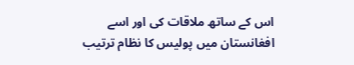اس کے ساتھ ملاقات کی اور اسے افغانستان میں پولیس کا نظام ترتیب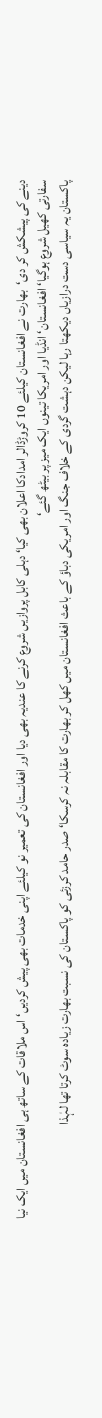دینے کی پیشکش کر دی‘بھارت نے افغانستان کیلئے 10 کروڑڈالر امدادکا اعلان بھی کیا‘ دہلی کابل پروازیں شروع کرنے کا عندیہ بھی دیا اور افغانستان کی تعمیر نو کیلئے اپنی خدمات بھی پیش کردیں‘اس ملاقات کے ساتھ ہی افغانستان میں ایک نیا سفارتی کھیل شروع ہوگیا‘ افغانستان‘ انڈیا اور امریکا تینوں ایک میز پر بیٹھ گئے‘
پاکستان یہ سیاسی دست درازیاں دیکھتا رہا لیکن دہشت گردی کے خلاف جنگ اور امریکی دباؤ کے باعث افغانستان میں کھل کر بھارت کا مقابلہ نہ کرسکا‘ صدر حامد کرزئی کو پاکستان کی نسبت بھارت زیادہ سوٹ کرتا تھا لہٰذا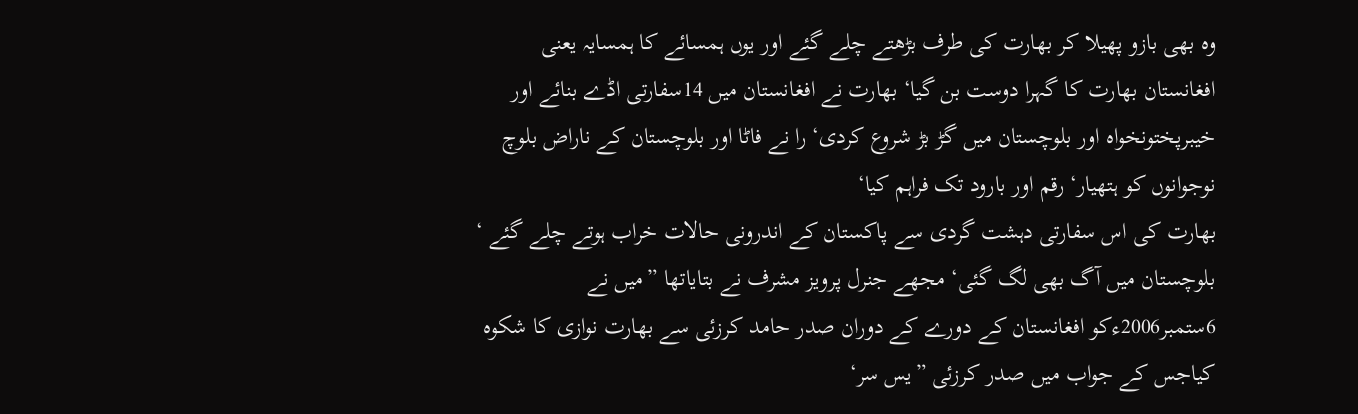وہ بھی بازو پھیلا کر بھارت کی طرف بڑھتے چلے گئے اور یوں ہمسائے کا ہمسایہ یعنی افغانستان بھارت کا گہرا دوست بن گیا‘ بھارت نے افغانستان میں 14سفارتی اڈے بنائے اور خیبرپختونخواہ اور بلوچستان میں گڑ بڑ شروع کردی‘ را نے فاٹا اور بلوچستان کے ناراض بلوچ نوجوانوں کو ہتھیار‘ رقم اور بارود تک فراہم کیا‘
بھارت کی اس سفارتی دہشت گردی سے پاکستان کے اندرونی حالات خراب ہوتے چلے گئے ‘ بلوچستان میں آگ بھی لگ گئی‘ مجھے جنرل پرویز مشرف نے بتایاتھا ”میں نے 6ستمبر2006ءکو افغانستان کے دورے کے دوران صدر حامد کرزئی سے بھارت نوازی کا شکوہ کیاجس کے جواب میں صدر کرزئی ”یس سر‘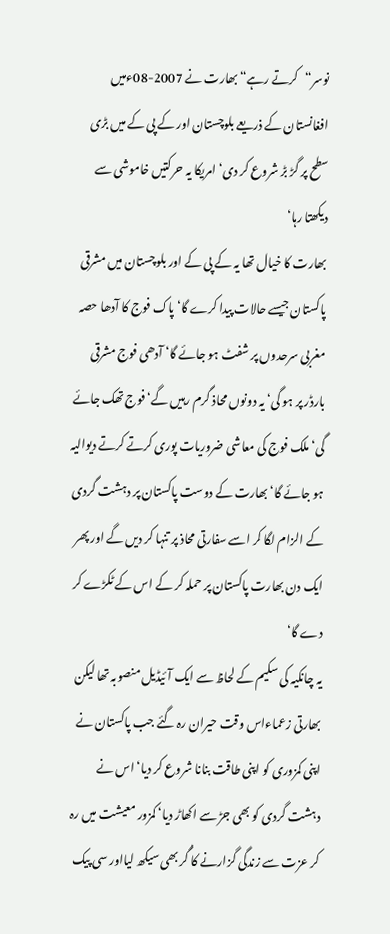نوسر“کرتے رہے“بھارت نے 2007-08ءمیں افغانستان کے ذریعے بلوچستان اور کے پی کے میں بڑی سطح پر گڑ بڑ شروع کر دی‘ امریکا یہ حرکتیں خاموشی سے دیکھتا رہا‘
بھارت کا خیال تھا یہ کے پی کے اور بلوچستان میں مشرقی پاکستان جیسے حالات پیدا کرے گا‘ پاک فوج کا آدھا حصہ مغربی سرحدوں پر شفٹ ہو جائے گا‘ آدھی فوج مشرقی بارڈر پر ہو گی‘ یہ دونوں محاذ گرم رہیں گے‘ فوج تھک جائے گی‘ ملک فوج کی معاشی ضروریات پوری کرتے کرتے دیوالیہ ہو جائے گا‘ بھارت کے دوست پاکستان پر دہشت گردی کے الزام لگا کر اسے سفارتی محاذ پر تنہا کر دیں گے اور پھر ایک دن بھارت پاکستان پر حملہ کر کے اس کے ٹکڑے کر دے گا‘
یہ چانکیہ کی سکیم کے لحاظ سے ایک آئیڈیل منصوبہ تھا لیکن بھارتی زعماءاس وقت حیران رہ گئے جب پاکستان نے اپنی کمزوری کو اپنی طاقت بنانا شروع کر دیا‘ اس نے دہشت گردی کو بھی جڑ سے اکھاڑ دیا‘ کمزور معیشت میں رہ کر عزت سے زندگی گزارنے کا گُر بھی سیکھ لیااور سی پیک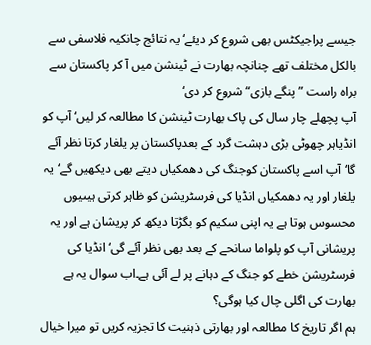جیسے پراجیکٹس بھی شروع کر دیئے‘ یہ نتائج چانکیہ فلاسفی سے بالکل مختلف تھے چنانچہ بھارت نے ٹینشن میں آ کر پاکستان سے براہ راست ”پنگے بازی“ شروع کر دی‘
آپ پچھلے چار سال کی پاک بھارت ٹینشن کا مطالعہ کر لیں‘ آپ کو انڈیاہر چھوٹی بڑی دہشت گرد کے بعدپاکستان پر یلغار کرتا نظر آئے گا‘آپ اسے پاکستان کوجنگ کی دھمکیاں دیتے بھی دیکھیں گے‘یہ یلغار اور یہ دھمکیاں انڈیا کی فرسٹریشن کو ظاہر کرتی ہیںیوں محسوس ہوتا ہے یہ اپنی سکیم کو بگڑتا دیکھ کر پریشان ہے اور یہ پریشانی آپ کو پلواما سانحے کے بعد بھی نظر آئے گی‘ انڈیا کی فرسٹریشن خطے کو جنگ کے دہانے پر لے آئی ہے۔اب سوال یہ ہے بھارت کی اگلی چال کیا ہوگی؟
ہم اگر تاریخ کا مطالعہ اور بھارتی ذہنیت کا تجزیہ کریں تو میرا خیال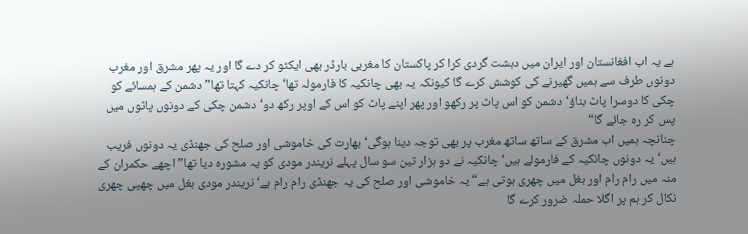ہے یہ اب افغانستان اور ایران میں دہشت گردی کرا کر پاکستان کا مغربی بارڈر بھی ایکٹو کر دے گا اور یہ پھر مشرق اور مغرب دونوں طرف سے ہمیں گھیرنے کی کوشش کرے گا کیونکہ یہ بھی چانکیہ کا فارمولہ تھا‘ چانکیہ کہتا تھا” دشمن کے ہمسائے کو چکی کا دوسرا پاٹ بناؤ‘دشمن کو اس پاٹ پر رکھو اور پھر اپنے پاٹ کو اس کے اوپر رکھ دو‘دشمن چکی کے دونوں پاٹوں میں پس کر رہ جائے گا“
چنانچہ ہمیں اب مشرق کے ساتھ ساتھ مغرب پر بھی توجہ دینا ہوگی‘ بھارت کی خاموشی اور صلح کی جھنڈی یہ دونوں فریب ہیں‘یہ دونوں چانکیہ کے فارمولے ہیں‘ چانکیہ نے دو ہزار تین سو سال پہلے نریندر مودی کو یہ مشورہ دیا تھا” اچھے حکمران کے منہ میں رام رام اور بغل میں چھری ہوتی ہے“ یہ خاموشی اور صلح کی یہ جھنڈی رام رام ہے‘ نریندر مودی بغل میں چھپی چھری نکال کر ہم پر اگلا حملہ ضرور کرے گا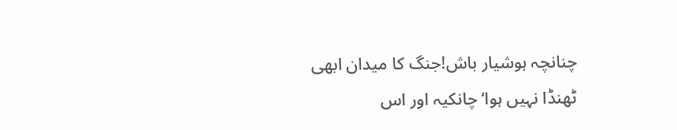چنانچہ ہوشیار باش!جنگ کا میدان ابھی ٹھنڈا نہیں ہوا‘ چانکیہ اور اس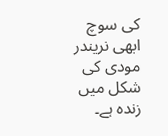کی سوچ ابھی نریندر مودی کی شکل میں زندہ ہے۔